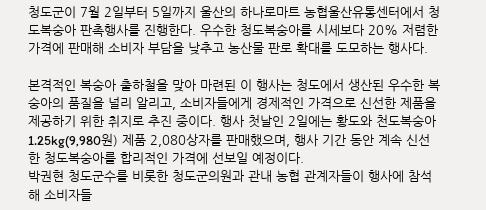청도군이 7월 2일부터 5일까지 울산의 하나로마트 농협울산유통센터에서 청도복숭아 판촉행사를 진행한다. 우수한 청도복숭아를 시세보다 20% 저렴한 가격에 판매해 소비자 부담을 낮추고 농산물 판로 확대를 도모하는 행사다.

본격적인 복숭아 출하철을 맞아 마련된 이 행사는 청도에서 생산된 우수한 복숭아의 품질을 널리 알리고, 소비자들에게 경제적인 가격으로 신선한 제품을 제공하기 위한 취지로 추진 중이다. 행사 첫날인 2일에는 황도와 천도복숭아 1.25kg(9,980원) 제품 2,080상자를 판매했으며, 행사 기간 동안 계속 신선한 청도복숭아를 합리적인 가격에 선보일 예정이다.
박권현 청도군수를 비롯한 청도군의원과 관내 농협 관계자들이 행사에 참석해 소비자들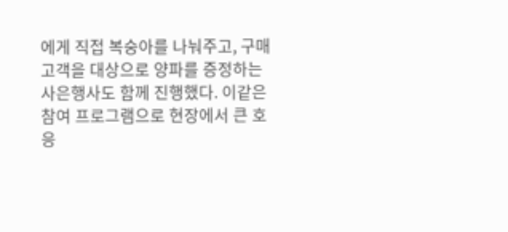에게 직접 복숭아를 나눠주고, 구매 고객을 대상으로 양파를 증정하는 사은행사도 함께 진행했다. 이같은 참여 프로그램으로 현장에서 큰 호응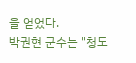을 얻었다.
박권현 군수는 "청도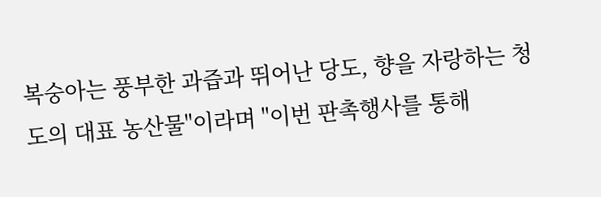복숭아는 풍부한 과즙과 뛰어난 당도, 향을 자랑하는 청도의 대표 농산물"이라며 "이번 판촉행사를 통해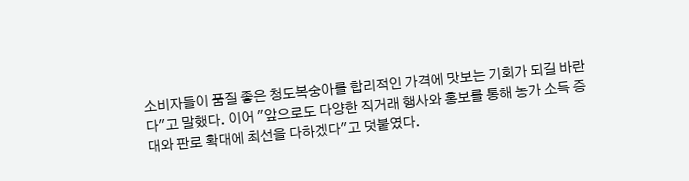소비자들이 품질 좋은 청도복숭아를 합리적인 가격에 맛보는 기회가 되길 바란다"고 말했다. 이어 "앞으로도 다양한 직거래 행사와 홍보를 통해 농가 소득 증대와 판로 확대에 최선을 다하겠다"고 덧붙였다.